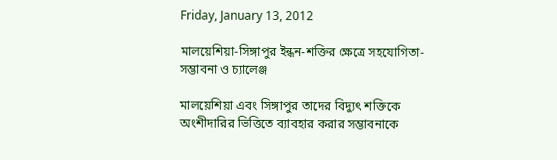Friday, January 13, 2012

মালয়েশিয়া-সিঙ্গাপুর ইন্ধন-শক্তির ক্ষেত্রে সহযোগিতা-সম্ভাবনা ও চ্যালেঞ্জ

মালয়েশিয়া এবং সিঙ্গাপুর তাদের বিদ্যুৎ শক্তিকে অংশীদারির ভিত্তিতে ব্যাবহার করার সম্ভাবনাকে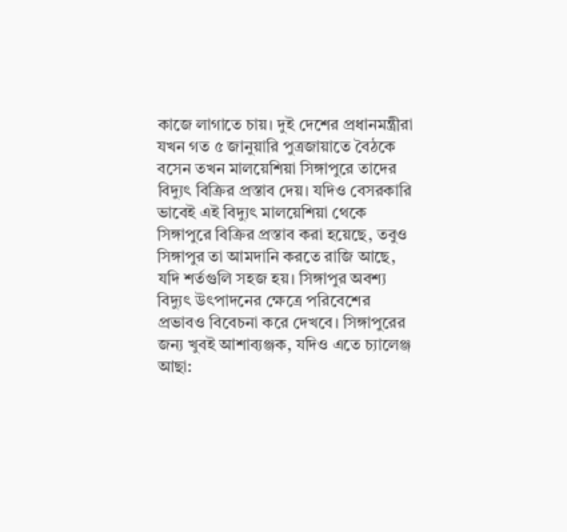কাজে লাগাতে চায়। দুই দেশের প্রধানমন্ত্রীরা যখন গত ৫ জানুয়ারি পুত্রজায়াতে বৈঠকে বসেন তখন মালয়েশিয়া সিঙ্গাপুরে তাদের বিদ্যুৎ বিক্রির প্রস্তাব দেয়। যদিও বেসরকারি ভাবেই এই বিদ্যুৎ মালয়েশিয়া থেকে সিঙ্গাপুরে বিক্রির প্রস্তাব করা হয়েছে, তবুও সিঙ্গাপুর তা আমদানি করতে রাজি আছে, যদি শর্তগুলি সহজ হয়। সিঙ্গাপুর অবশ্য বিদ্যুৎ উৎপাদনের ক্ষেত্রে পরিবেশের প্রভাবও বিবেচনা করে দেখবে। সিঙ্গাপুরের জন্য খুবই আশাব্যঞ্জক, যদিও এতে চ্যালেঞ্জ আছা: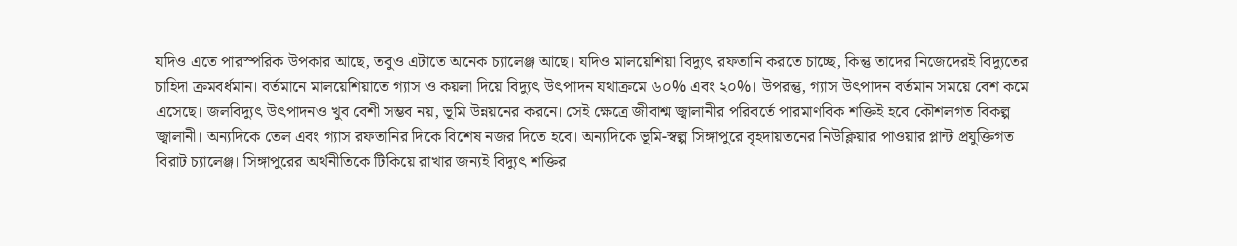যদিও এতে পারস্পরিক উপকার আছে, তবুও এটাতে অনেক চ্যালেঞ্জ আছে। যদিও মালয়েশিয়া বিদ্যুৎ রফতানি করতে চাচ্ছে, কিন্তু তাদের নিজেদেরই বিদ্যুতের চাহিদা ক্রমবর্ধমান। বর্তমানে মালয়েশিয়াতে গ্যাস ও কয়লা দিয়ে বিদ্যুৎ উৎপাদন যথাক্রমে ৬০% এবং ২০%। উপরন্তু, গ্যাস উৎপাদন বর্তমান সময়ে বেশ কমে এসেছে। জলবিদ্যুৎ উৎপাদনও খুব বেশী সম্ভব নয়, ভূমি উন্নয়নের করনে। সেই ক্ষেত্রে জীবাশ্ম জ্বালানীর পরিবর্তে পারমাণবিক শক্তিই হবে কৌশলগত বিকল্প জ্বালানী। অন্যদিকে তেল এবং গ্যাস রফতানির দিকে বিশেষ নজর দিতে হবে। অন্যদিকে ভূমি-স্বল্প সিঙ্গাপুরে বৃহদায়তনের নিউক্লিয়ার পাওয়ার প্লান্ট প্রযুক্তিগত বিরাট চ্যালেঞ্জ। সিঙ্গাপুরের অর্থনীতিকে টিকিয়ে রাখার জন্যই বিদ্যুৎ শক্তির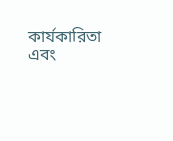কার্যকারিতা এবং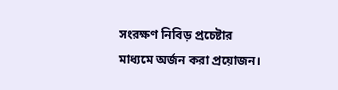সংরক্ষণ নিবিড় প্রচেষ্টার মাধ্যমে অর্জন করা প্রয়োজন।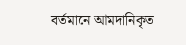বর্তমানে আমদানিকৃত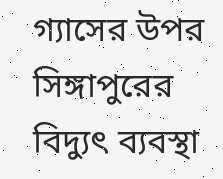গ্যাসের উপর সিঙ্গাপুরের বিদ্যুৎ ব্যবস্থা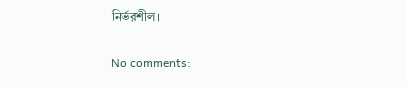নির্ভরশীল।

No comments: